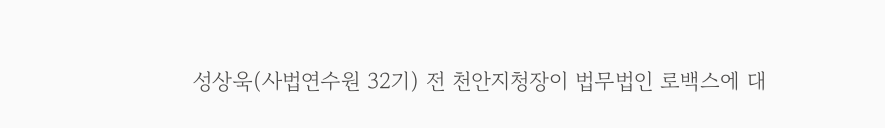성상욱(사법연수원 32기) 전 천안지청장이 법무법인 로백스에 대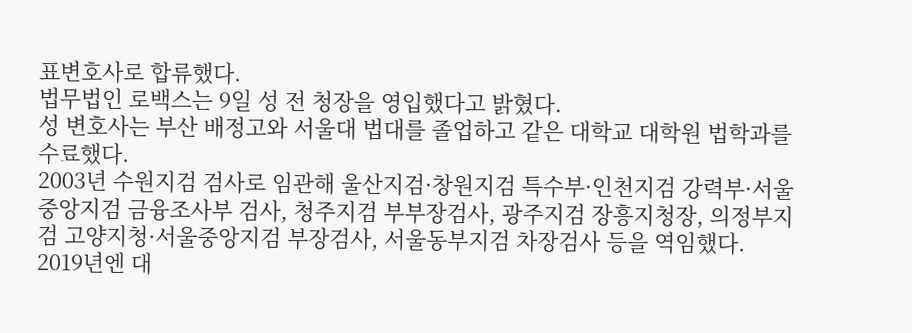표변호사로 합류했다.
법무법인 로백스는 9일 성 전 청장을 영입했다고 밝혔다.
성 변호사는 부산 배정고와 서울대 법대를 졸업하고 같은 대학교 대학원 법학과를 수료했다.
2003년 수원지검 검사로 임관해 울산지검·창원지검 특수부·인천지검 강력부·서울중앙지검 금융조사부 검사, 청주지검 부부장검사, 광주지검 장흥지청장, 의정부지검 고양지청·서울중앙지검 부장검사, 서울동부지검 차장검사 등을 역임했다. 2019년엔 대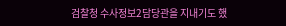검찰청 수사정보2담당관을 지내기도 했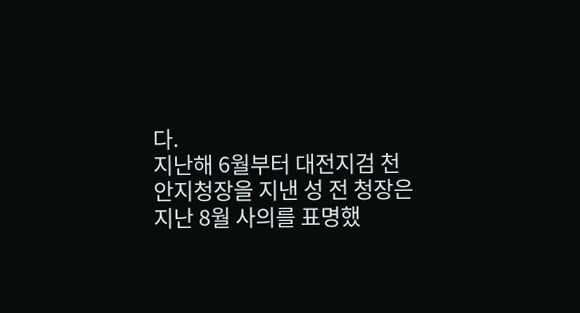다.
지난해 6월부터 대전지검 천안지청장을 지낸 성 전 청장은 지난 8월 사의를 표명했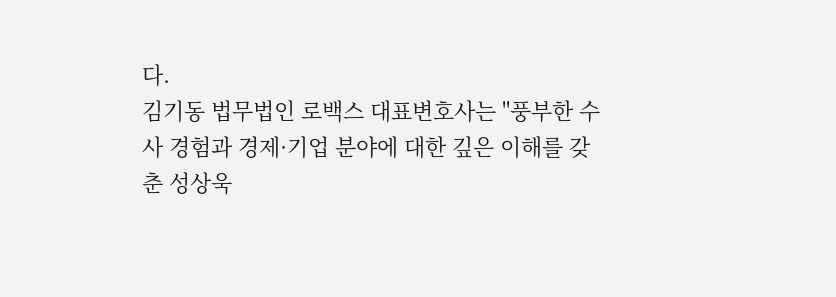다.
김기동 법무법인 로백스 대표변호사는 "풍부한 수사 경험과 경제·기업 분야에 대한 깊은 이해를 갖춘 성상욱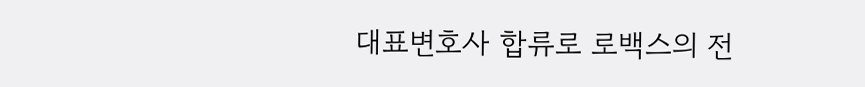대표변호사 합류로 로백스의 전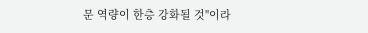문 역량이 한층 강화될 것"이라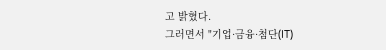고 밝혔다.
그러면서 "기업·금융·첨단(IT)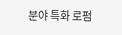분야 특화 로펌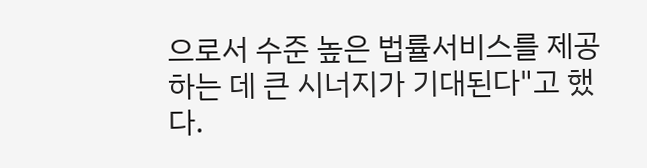으로서 수준 높은 법률서비스를 제공하는 데 큰 시너지가 기대된다"고 했다.